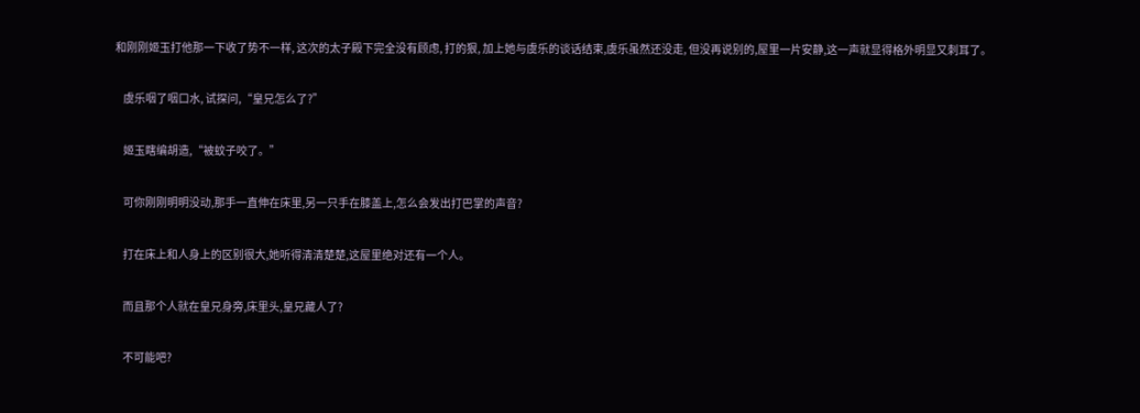和刚刚姬玉打他那一下收了势不一样, 这次的太子殿下完全没有顾虑, 打的狠, 加上她与虞乐的谈话结束,虞乐虽然还没走, 但没再说别的,屋里一片安静,这一声就显得格外明显又刺耳了。

    虞乐咽了咽口水, 试探问,“皇兄怎么了?”

    姬玉瞎编胡造,“被蚊子咬了。”

    可你刚刚明明没动,那手一直伸在床里,另一只手在膝盖上,怎么会发出打巴掌的声音?

    打在床上和人身上的区别很大,她听得清清楚楚,这屋里绝对还有一个人。

    而且那个人就在皇兄身旁,床里头,皇兄藏人了?

    不可能吧?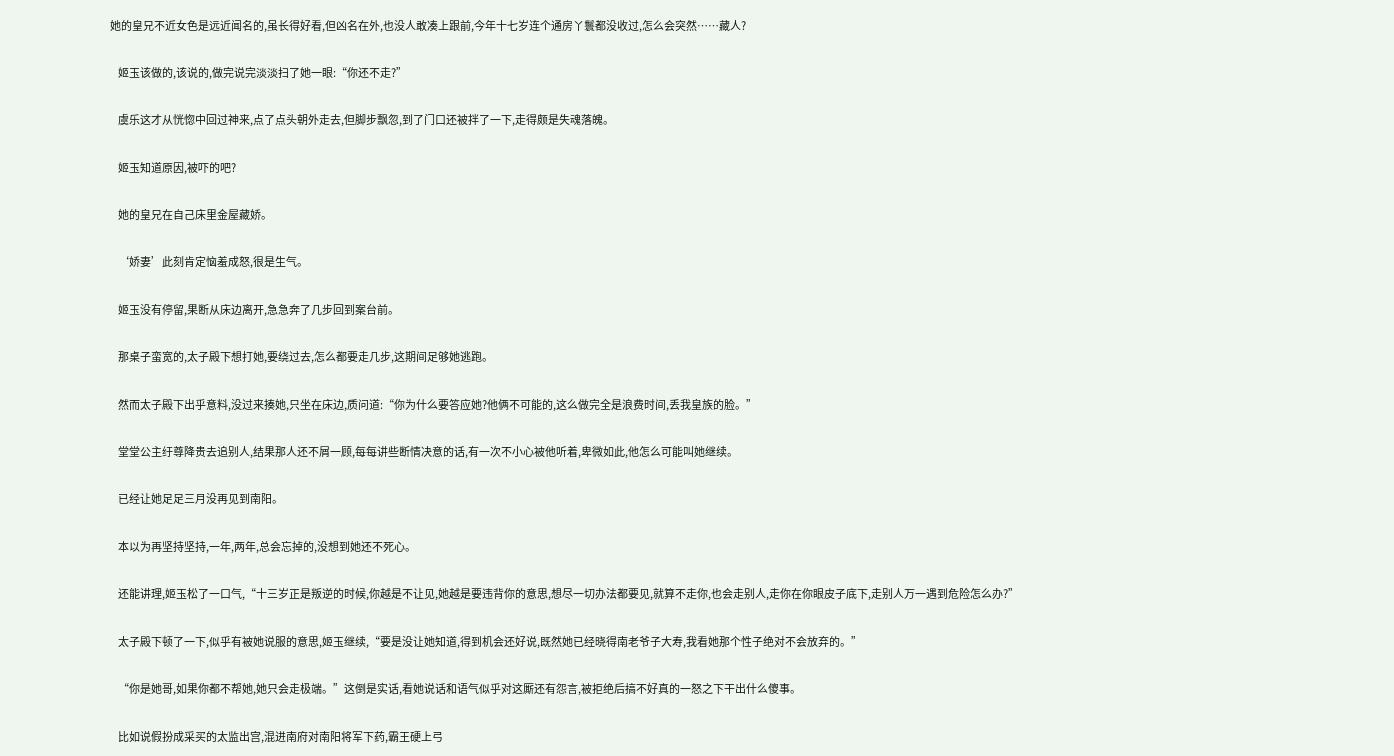她的皇兄不近女色是远近闻名的,虽长得好看,但凶名在外,也没人敢凑上跟前,今年十七岁连个通房丫鬟都没收过,怎么会突然……藏人?

    姬玉该做的,该说的,做完说完淡淡扫了她一眼:“你还不走?”

    虞乐这才从恍惚中回过神来,点了点头朝外走去,但脚步飘忽,到了门口还被拌了一下,走得颇是失魂落魄。

    姬玉知道原因,被吓的吧?

    她的皇兄在自己床里金屋藏娇。

    ‘娇妻’此刻肯定恼羞成怒,很是生气。

    姬玉没有停留,果断从床边离开,急急奔了几步回到案台前。

    那桌子蛮宽的,太子殿下想打她,要绕过去,怎么都要走几步,这期间足够她逃跑。

    然而太子殿下出乎意料,没过来揍她,只坐在床边,质问道:“你为什么要答应她?他俩不可能的,这么做完全是浪费时间,丢我皇族的脸。”

    堂堂公主纡尊降贵去追别人,结果那人还不屑一顾,每每讲些断情决意的话,有一次不小心被他听着,卑微如此,他怎么可能叫她继续。

    已经让她足足三月没再见到南阳。

    本以为再坚持坚持,一年,两年,总会忘掉的,没想到她还不死心。

    还能讲理,姬玉松了一口气,“十三岁正是叛逆的时候,你越是不让见,她越是要违背你的意思,想尽一切办法都要见,就算不走你,也会走别人,走你在你眼皮子底下,走别人万一遇到危险怎么办?”

    太子殿下顿了一下,似乎有被她说服的意思,姬玉继续,“要是没让她知道,得到机会还好说,既然她已经晓得南老爷子大寿,我看她那个性子绝对不会放弃的。”

    “你是她哥,如果你都不帮她,她只会走极端。”这倒是实话,看她说话和语气似乎对这厮还有怨言,被拒绝后搞不好真的一怒之下干出什么傻事。

    比如说假扮成采买的太监出宫,混进南府对南阳将军下药,霸王硬上弓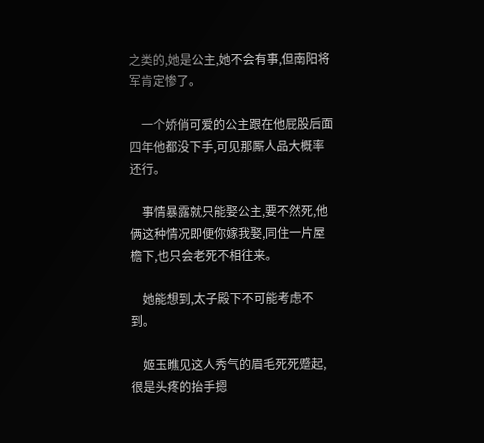之类的,她是公主,她不会有事,但南阳将军肯定惨了。

    一个娇俏可爱的公主跟在他屁股后面四年他都没下手,可见那厮人品大概率还行。

    事情暴露就只能娶公主,要不然死,他俩这种情况即便你嫁我娶,同住一片屋檐下,也只会老死不相往来。

    她能想到,太子殿下不可能考虑不到。

    姬玉瞧见这人秀气的眉毛死死蹙起,很是头疼的抬手摁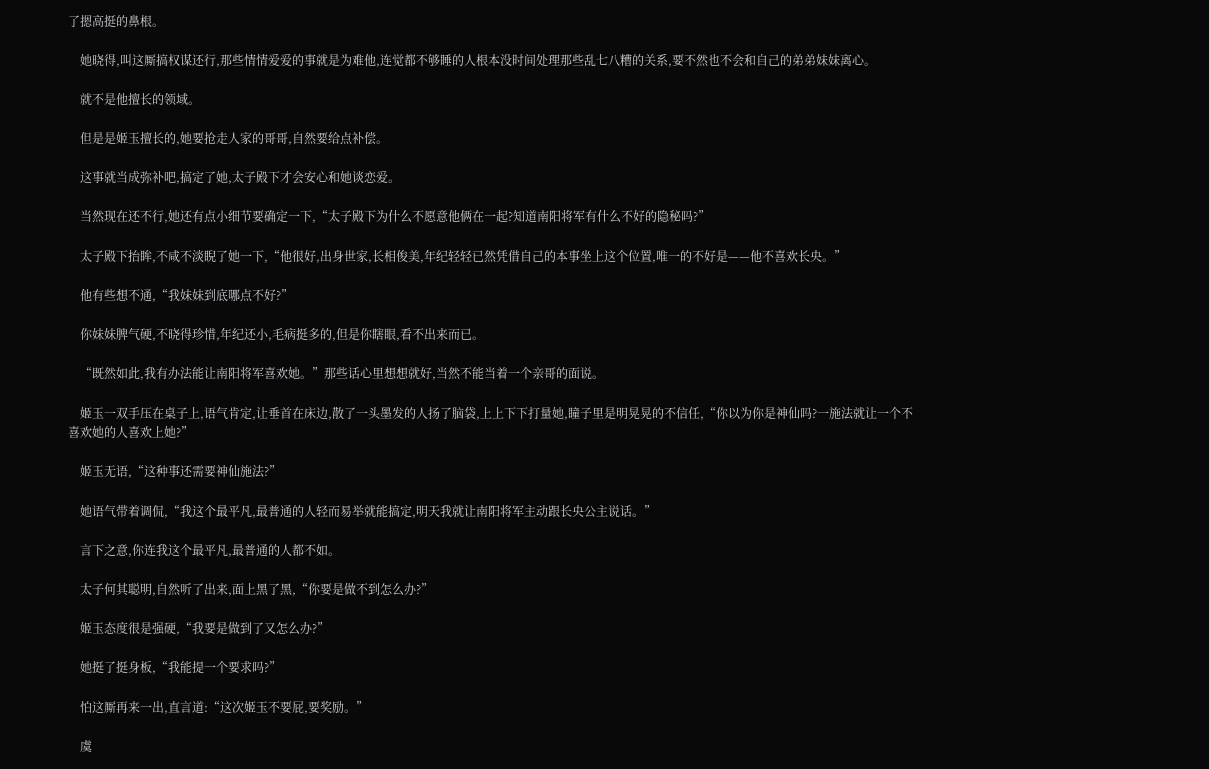了摁高挺的鼻根。

    她晓得,叫这厮搞权谋还行,那些情情爱爱的事就是为难他,连觉都不够睡的人根本没时间处理那些乱七八糟的关系,要不然也不会和自己的弟弟妹妹离心。

    就不是他擅长的领域。

    但是是姬玉擅长的,她要抢走人家的哥哥,自然要给点补偿。

    这事就当成弥补吧,搞定了她,太子殿下才会安心和她谈恋爱。

    当然现在还不行,她还有点小细节要确定一下,“太子殿下为什么不愿意他俩在一起?知道南阳将军有什么不好的隐秘吗?”

    太子殿下抬眸,不咸不淡睨了她一下,“他很好,出身世家,长相俊美,年纪轻轻已然凭借自己的本事坐上这个位置,唯一的不好是——他不喜欢长央。”

    他有些想不通,“我妹妹到底哪点不好?”

    你妹妹脾气硬,不晓得珍惜,年纪还小,毛病挺多的,但是你瞎眼,看不出来而已。

    “既然如此,我有办法能让南阳将军喜欢她。”那些话心里想想就好,当然不能当着一个亲哥的面说。

    姬玉一双手压在桌子上,语气肯定,让垂首在床边,散了一头墨发的人扬了脑袋,上上下下打量她,瞳子里是明晃晃的不信任,“你以为你是神仙吗?一施法就让一个不喜欢她的人喜欢上她?”

    姬玉无语,“这种事还需要神仙施法?”

    她语气带着调侃,“我这个最平凡,最普通的人轻而易举就能搞定,明天我就让南阳将军主动跟长央公主说话。”

    言下之意,你连我这个最平凡,最普通的人都不如。

    太子何其聪明,自然听了出来,面上黑了黑,“你要是做不到怎么办?”

    姬玉态度很是强硬,“我要是做到了又怎么办?”

    她挺了挺身板,“我能提一个要求吗?”

    怕这厮再来一出,直言道:“这次姬玉不要屁,要奖励。”

    虞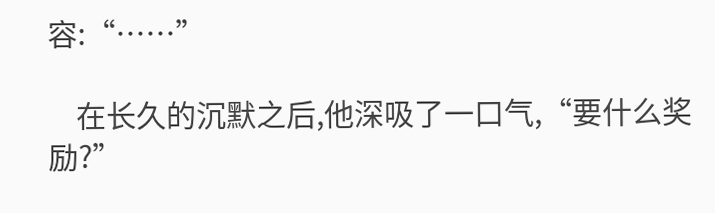容:“……”

    在长久的沉默之后,他深吸了一口气,“要什么奖励?”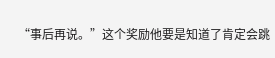“事后再说。”这个奖励他要是知道了肯定会跳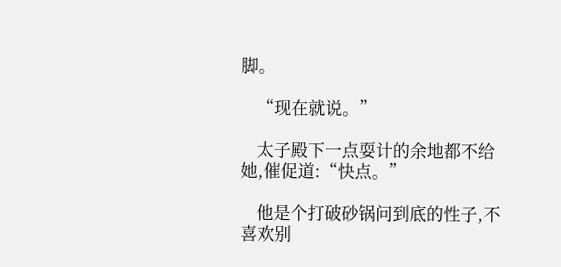脚。

    “现在就说。”

    太子殿下一点耍计的余地都不给她,催促道:“快点。”

    他是个打破砂锅问到底的性子,不喜欢别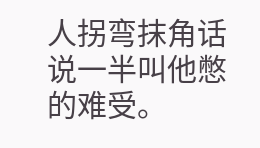人拐弯抹角话说一半叫他憋的难受。